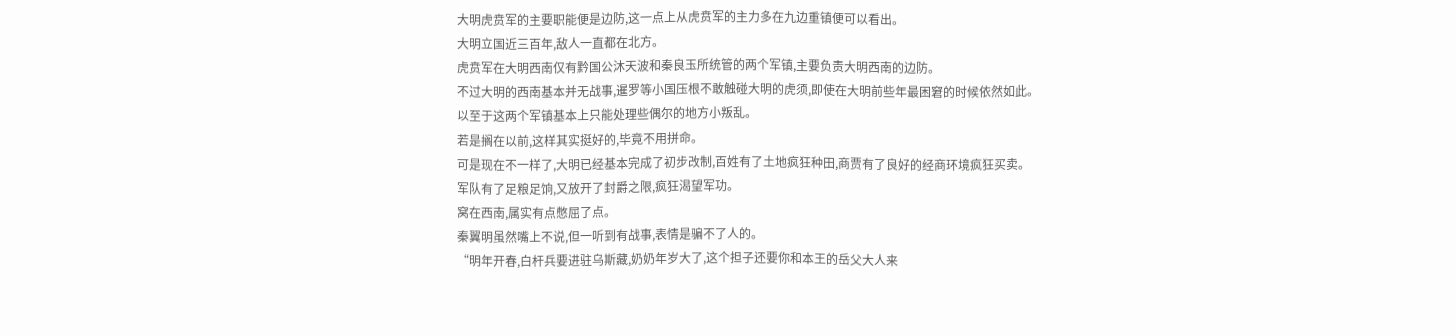大明虎贲军的主要职能便是边防,这一点上从虎贲军的主力多在九边重镇便可以看出。
大明立国近三百年,敌人一直都在北方。
虎贲军在大明西南仅有黔国公沐天波和秦良玉所统管的两个军镇,主要负责大明西南的边防。
不过大明的西南基本并无战事,暹罗等小国压根不敢触碰大明的虎须,即使在大明前些年最困窘的时候依然如此。
以至于这两个军镇基本上只能处理些偶尔的地方小叛乱。
若是搁在以前,这样其实挺好的,毕竟不用拼命。
可是现在不一样了,大明已经基本完成了初步改制,百姓有了土地疯狂种田,商贾有了良好的经商环境疯狂买卖。
军队有了足粮足饷,又放开了封爵之限,疯狂渴望军功。
窝在西南,属实有点憋屈了点。
秦翼明虽然嘴上不说,但一听到有战事,表情是骗不了人的。
“明年开春,白杆兵要进驻乌斯藏,奶奶年岁大了,这个担子还要你和本王的岳父大人来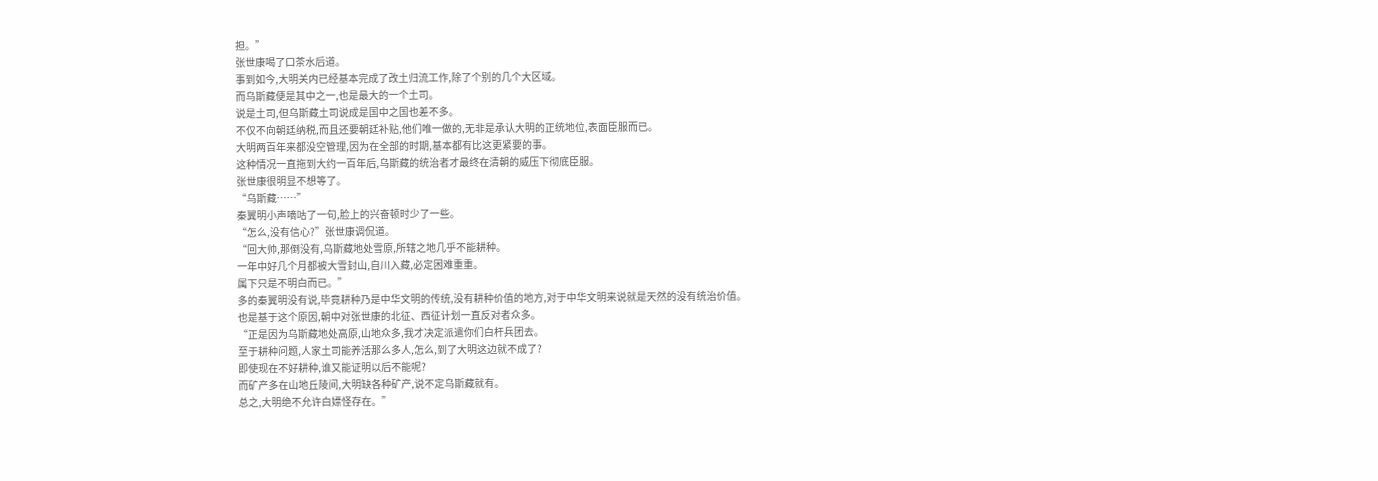担。”
张世康喝了口茶水后道。
事到如今,大明关内已经基本完成了改土归流工作,除了个别的几个大区域。
而乌斯藏便是其中之一,也是最大的一个土司。
说是土司,但乌斯藏土司说成是国中之国也差不多。
不仅不向朝廷纳税,而且还要朝廷补贴,他们唯一做的,无非是承认大明的正统地位,表面臣服而已。
大明两百年来都没空管理,因为在全部的时期,基本都有比这更紧要的事。
这种情况一直拖到大约一百年后,乌斯藏的统治者才最终在清朝的威压下彻底臣服。
张世康很明显不想等了。
“乌斯藏……”
秦翼明小声嘀咕了一句,脸上的兴奋顿时少了一些。
“怎么,没有信心?”张世康调侃道。
“回大帅,那倒没有,乌斯藏地处雪原,所辖之地几乎不能耕种。
一年中好几个月都被大雪封山,自川入藏,必定困难重重。
属下只是不明白而已。”
多的秦翼明没有说,毕竟耕种乃是中华文明的传统,没有耕种价值的地方,对于中华文明来说就是天然的没有统治价值。
也是基于这个原因,朝中对张世康的北征、西征计划一直反对者众多。
“正是因为乌斯藏地处高原,山地众多,我才决定派遣你们白杆兵团去。
至于耕种问题,人家土司能养活那么多人,怎么,到了大明这边就不成了?
即使现在不好耕种,谁又能证明以后不能呢?
而矿产多在山地丘陵间,大明缺各种矿产,说不定乌斯藏就有。
总之,大明绝不允许白嫖怪存在。”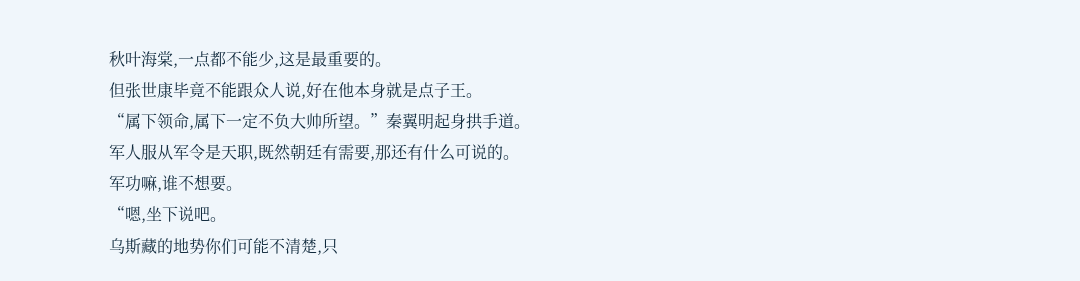秋叶海棠,一点都不能少,这是最重要的。
但张世康毕竟不能跟众人说,好在他本身就是点子王。
“属下领命,属下一定不负大帅所望。”秦翼明起身拱手道。
军人服从军令是天职,既然朝廷有需要,那还有什么可说的。
军功嘛,谁不想要。
“嗯,坐下说吧。
乌斯藏的地势你们可能不清楚,只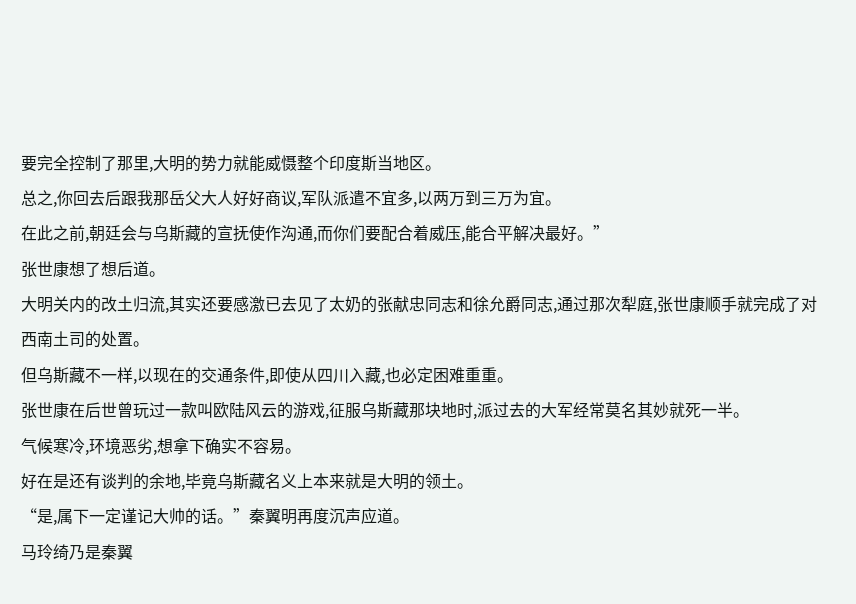要完全控制了那里,大明的势力就能威慑整个印度斯当地区。
总之,你回去后跟我那岳父大人好好商议,军队派遣不宜多,以两万到三万为宜。
在此之前,朝廷会与乌斯藏的宣抚使作沟通,而你们要配合着威压,能合平解决最好。”
张世康想了想后道。
大明关内的改土归流,其实还要感激已去见了太奶的张献忠同志和徐允爵同志,通过那次犁庭,张世康顺手就完成了对西南土司的处置。
但乌斯藏不一样,以现在的交通条件,即使从四川入藏,也必定困难重重。
张世康在后世曾玩过一款叫欧陆风云的游戏,征服乌斯藏那块地时,派过去的大军经常莫名其妙就死一半。
气候寒冷,环境恶劣,想拿下确实不容易。
好在是还有谈判的余地,毕竟乌斯藏名义上本来就是大明的领土。
“是,属下一定谨记大帅的话。”秦翼明再度沉声应道。
马玲绮乃是秦翼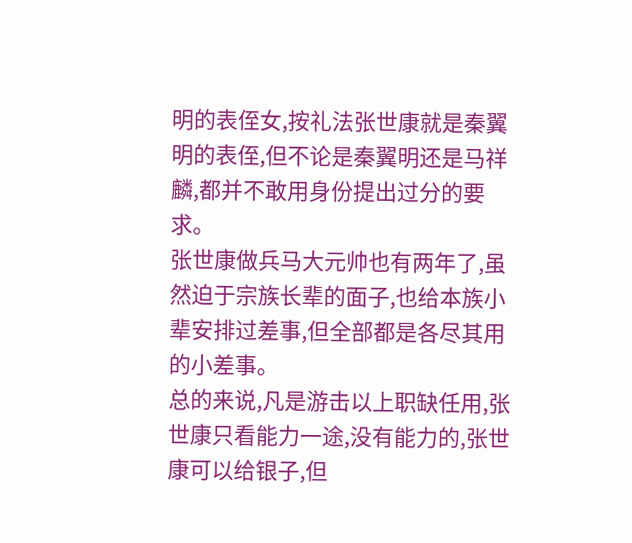明的表侄女,按礼法张世康就是秦翼明的表侄,但不论是秦翼明还是马祥麟,都并不敢用身份提出过分的要求。
张世康做兵马大元帅也有两年了,虽然迫于宗族长辈的面子,也给本族小辈安排过差事,但全部都是各尽其用的小差事。
总的来说,凡是游击以上职缺任用,张世康只看能力一途,没有能力的,张世康可以给银子,但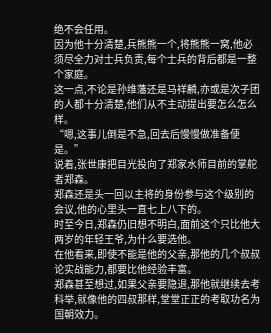绝不会任用。
因为他十分清楚,兵熊熊一个,将熊熊一窝,他必须尽全力对士兵负责,每个士兵的背后都是一整个家庭。
这一点,不论是孙维藩还是马祥麟,亦或是次子团的人都十分清楚,他们从不主动提出要怎么怎么样。
“嗯,这事儿倒是不急,回去后慢慢做准备便是。”
说着,张世康把目光投向了郑家水师目前的掌舵者郑森。
郑森还是头一回以主将的身份参与这个级别的会议,他的心里头一直七上八下的。
时至今日,郑森仍旧想不明白,面前这个只比他大两岁的年轻王爷,为什么要选他。
在他看来,即使不能是他的父亲,那他的几个叔叔论实战能力,都要比他经验丰富。
郑森甚至想过,如果父亲要隐退,那他就继续去考科举,就像他的四叔那样,堂堂正正的考取功名为国朝效力。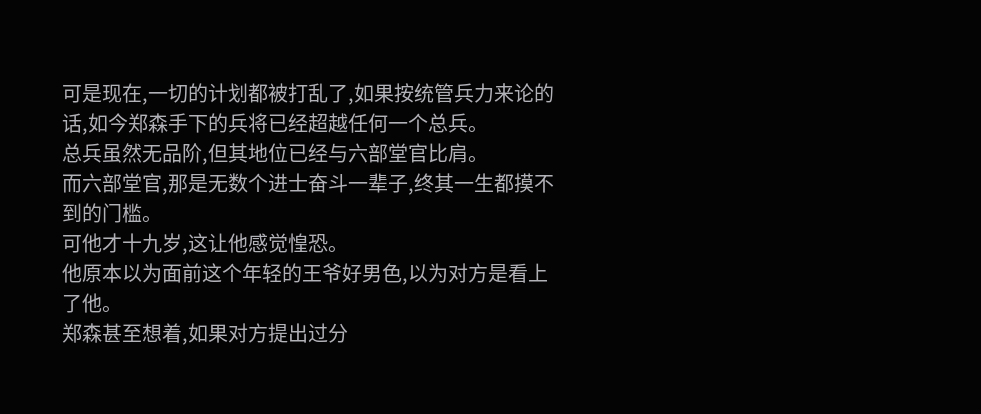可是现在,一切的计划都被打乱了,如果按统管兵力来论的话,如今郑森手下的兵将已经超越任何一个总兵。
总兵虽然无品阶,但其地位已经与六部堂官比肩。
而六部堂官,那是无数个进士奋斗一辈子,终其一生都摸不到的门槛。
可他才十九岁,这让他感觉惶恐。
他原本以为面前这个年轻的王爷好男色,以为对方是看上了他。
郑森甚至想着,如果对方提出过分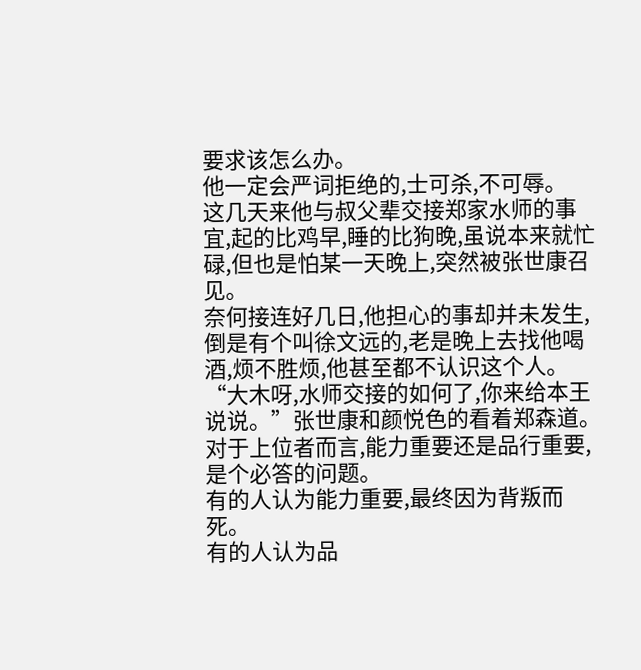要求该怎么办。
他一定会严词拒绝的,士可杀,不可辱。
这几天来他与叔父辈交接郑家水师的事宜,起的比鸡早,睡的比狗晚,虽说本来就忙碌,但也是怕某一天晚上,突然被张世康召见。
奈何接连好几日,他担心的事却并未发生,倒是有个叫徐文远的,老是晚上去找他喝酒,烦不胜烦,他甚至都不认识这个人。
“大木呀,水师交接的如何了,你来给本王说说。”张世康和颜悦色的看着郑森道。
对于上位者而言,能力重要还是品行重要,是个必答的问题。
有的人认为能力重要,最终因为背叛而死。
有的人认为品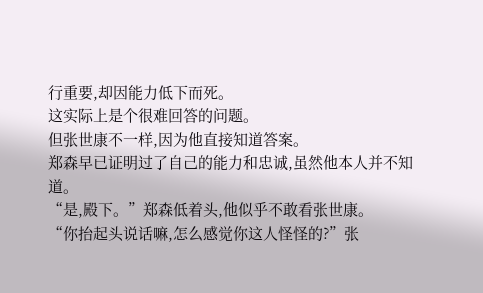行重要,却因能力低下而死。
这实际上是个很难回答的问题。
但张世康不一样,因为他直接知道答案。
郑森早已证明过了自己的能力和忠诚,虽然他本人并不知道。
“是,殿下。”郑森低着头,他似乎不敢看张世康。
“你抬起头说话嘛,怎么感觉你这人怪怪的?”张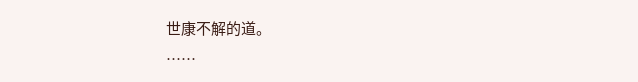世康不解的道。
……